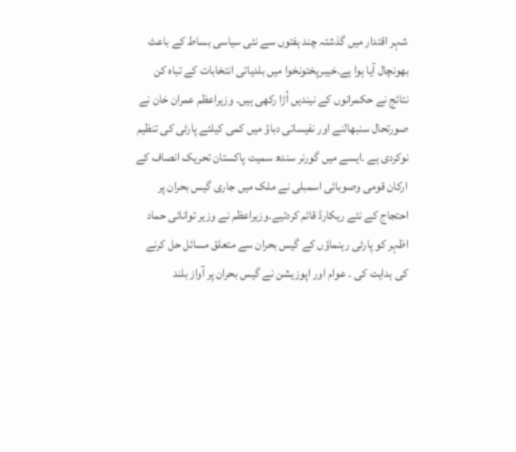شہر اقتدار میں گذشتہ چند ہفتوں سے نئی سیاسی بساط کے باعث بھونچال آیا ہوا ہے۔خیبرپختونخوا میں بلدیاتی انتخابات کے تباہ کن نتائج نے حکمرانوں کے نیندیں اُڑا رکھی ہیں۔ وزیراعظم عمران خان نے صورتحال سنبھالنے اور نفیساتی دباؤ میں کمی کیلئے پارٹی کی تنظیم نوکردی ہے ۔ایسے میں گورنر سندھ سمیت پاکستان تحریک انصاف کے ارکان قومی وصوبائی اسمبلی نے ملک میں جاری گیس بحران پر احتجاج کے نئے ریکارڈ قائم کردئیے۔وزیراعظم نے وزیر توانائی حماد اظہر کو پارٹی رہنماؤں کے گیس بحران سے متعلق مسائل حل کرنے کی ہدایت کی ۔ عوام اور اپوزیشن نے گیس بحران پر آواز بلند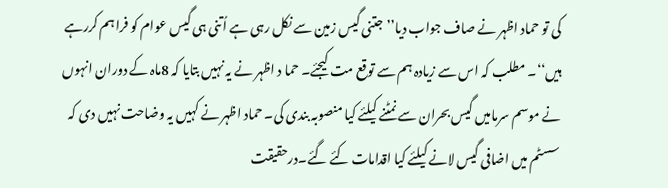کی تو حماد اظہر نے صاف جواب دیا’’جتنی گیس زمین سے نکل رہی ہے اُتنی ہی گیس عوام کو فراہم کررہے ہیں‘‘۔ مطلب کہ اس سے زیادہ ہم سے توقع مت کیجئے۔ حما د اظہر نے یہ نہیں بتایا کہ 8ماہ کے دوران انہوں نے موسم سرمامیں گیس بحران سے نمٹنے کیلئے کیا منصوبہ بندی کی۔ حماد اظہر نے کہیں یہ وضاحت نہیں دی کہ سسٹم میں اضافی گیس لانے کیلئے کیا اقدامات کئے گئے۔درحقیقت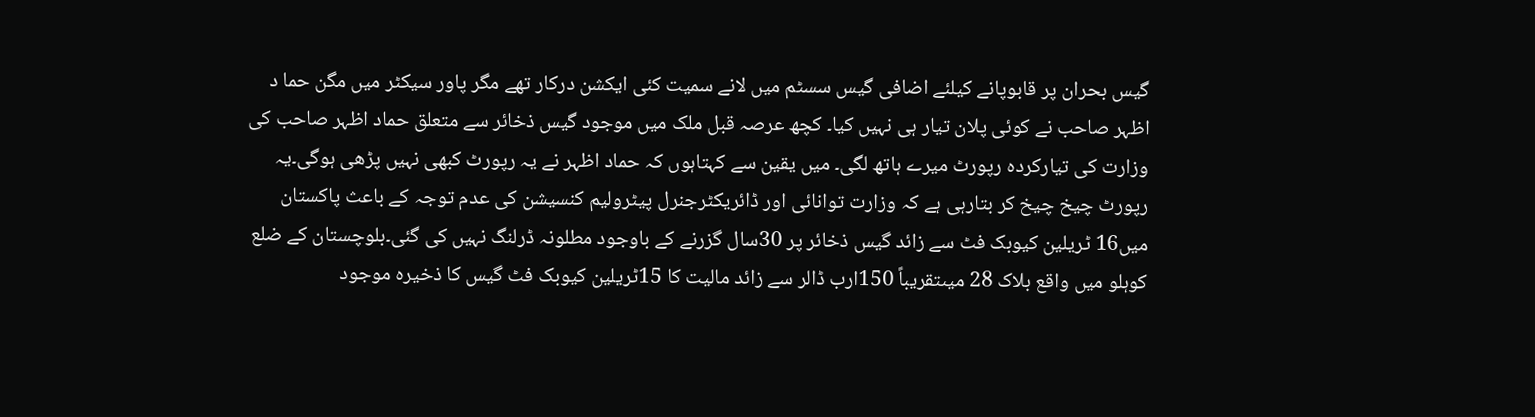گیس بحران پر قابوپانے کیلئے اضافی گیس سسٹم میں لانے سمیت کئی ایکشن درکار تھے مگر پاور سیکٹر میں مگن حما د اظہر صاحب نے کوئی پلان تیار ہی نہیں کیا۔ کچھ عرصہ قبل ملک میں موجود گیس ذخائر سے متعلق حماد اظہر صاحب کی وزارت کی تیارکردہ رپورٹ میرے ہاتھ لگی۔ میں یقین سے کہتاہوں کہ حماد اظہر نے یہ رپورٹ کبھی نہیں پڑھی ہوگی۔یہ رپورٹ چیخ چیخ کر بتارہی ہے کہ وزارت توانائی اور ڈائریکٹرجنرل پیٹرولیم کنسیشن کی عدم توجہ کے باعث پاکستان میں16 ٹریلین کیوبک فٹ سے زائد گیس ذخائر پر 30سال گزرنے کے باوجود مطلونہ ڈرلنگ نہیں کی گئی۔بلوچستان کے ضلع کوہلو میں واقع بلاک 28 میںتقریباً 150ارب ڈالر سے زائد مالیت کا 15ٹریلین کیوبک فٹ گیس کا ذخیرہ موجود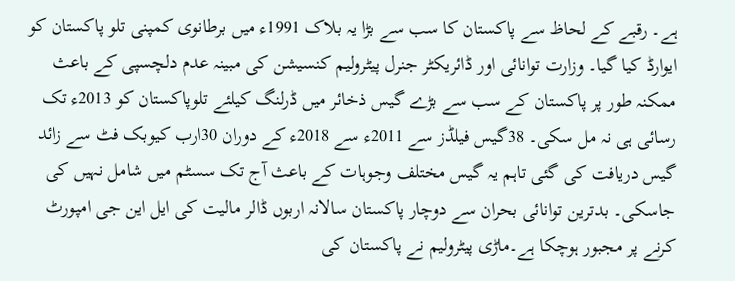ہے۔ رقبے کے لحاظ سے پاکستان کا سب سے بڑا یہ بلاک 1991ء میں برطانوی کمپنی تلو پاکستان کو ایوارڈ کیا گیا۔ وزارت توانائی اور ڈائریکٹر جنرل پیٹرولیم کنسیشن کی مبینہ عدم دلچسپی کے باعث ممکنہ طور پر پاکستان کے سب سے بڑے گیس ذخائر میں ڈرلنگ کیلئے تلوپاکستان کو 2013ء تک رسائی ہی نہ مل سکی۔ 38گیس فیلڈز سے 2011ء سے 2018ء کے دوران 30ارب کیوبک فٹ سے زائد گیس دریافت کی گئی تاہم یہ گیس مختلف وجوہات کے باعث آج تک سسٹم میں شامل نہیں کی جاسکی۔ بدترین توانائی بحران سے دوچار پاکستان سالانہ اربوں ڈالر مالیت کی ایل این جی امپورٹ کرنے پر مجبور ہوچکا ہے۔ماڑی پیٹرولیم نے پاکستان کی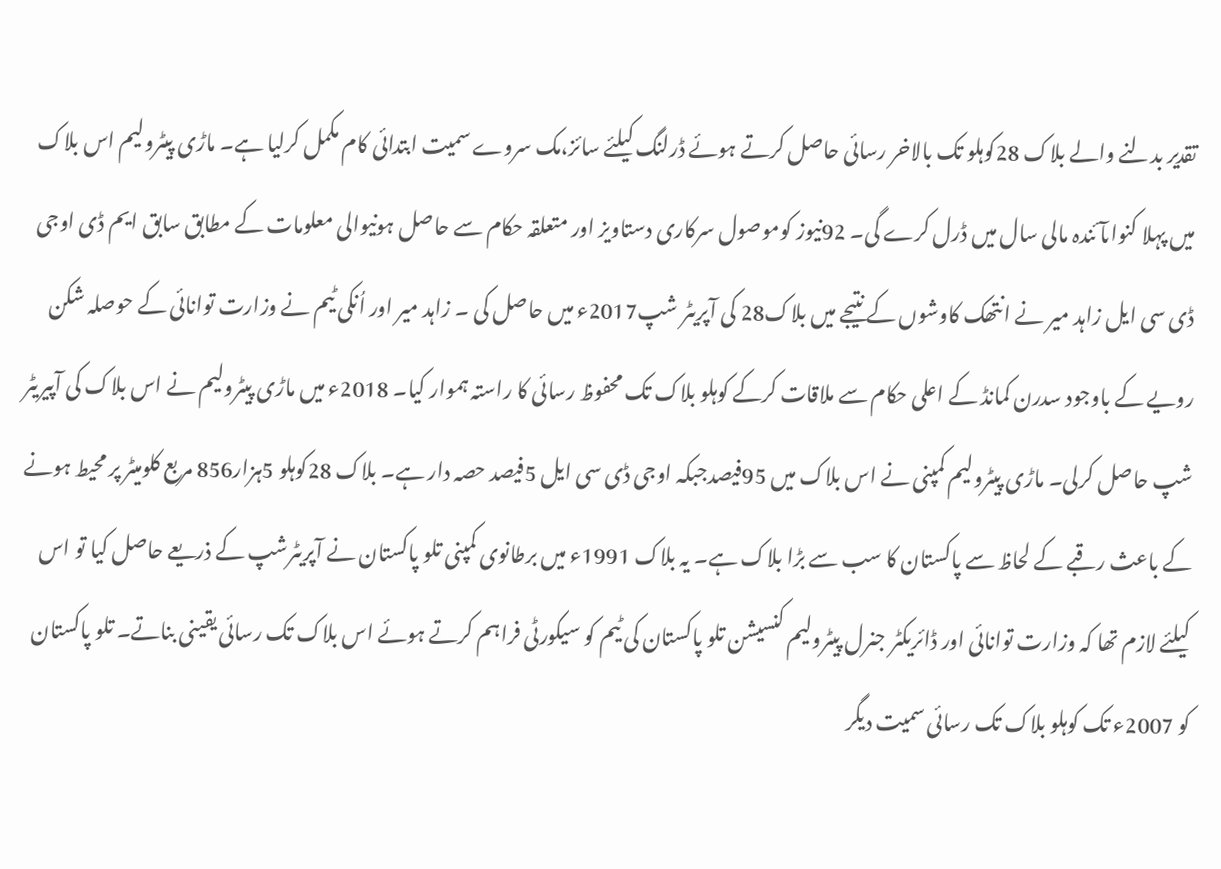تقدیر بدلنے والے بلاک 28کوہلو تک بالاخر رسائی حاصل کرتے ہوئے ڈرلنگ کیلئے سائز،مک سروے سمیت ابتدائی کام مکمل کرلیا ہے۔ ماڑی پیٹرولیم اس بلاک میں پہلا کنواںآئندہ مالی سال میں ڈرل کرے گی۔ 92نیوز کوموصول سرکاری دستاویز اور متعلقہ حکام سے حاصل ہونیوالی معلومات کے مطابق سابق ایم ڈی اوجی ڈی سی ایل زاہد میر نے انتھک کاوشوں کے نتیجے میں بلاک28 کی آپریٹر شپ2017ء میں حاصل کی ۔ زاہد میر اور اُنکی ٹیم نے وزارت توانائی کے حوصلہ شکن رویے کے باوجود سدرن کمانڈ کے اعلی حکام سے ملاقات کرکے کوہلو بلاک تک محفوظ رسائی کا راستہ ہموار کیا۔ 2018ء میں ماڑی پیٹرولیم نے اس بلاک کی آپیریٹر شپ حاصل کرلی۔ ماڑی پیٹرولیم کمپنی نے اس بلاک میں 95فیصدجبکہ اوجی ڈی سی ایل 5فیصد حصہ دار ہے۔ بلاک 28کوہلو 5ہزار856 مربع کلومیٹر پر محیط ہونے کے باعث رقبے کے لحاظ سے پاکستان کا سب سے بڑا بلاک ہے۔ یہ بلاک 1991ء میں برطانوی کمپنی تلو پاکستان نے آپریٹرشپ کے ذریعے حاصل کیا تو اس کیلئے لازم تھا کہ وزارت توانائی اور ڈائریکٹر جنرل پیٹرولیم کنسیشن تلو پاکستان کی ٹیم کو سیکورٹی فراہم کرتے ہوئے اس بلاک تک رسائی یقینی بناتے۔ تلو پاکستان کو 2007ء تک کوہلو بلاک تک رسائی سمیت دیگر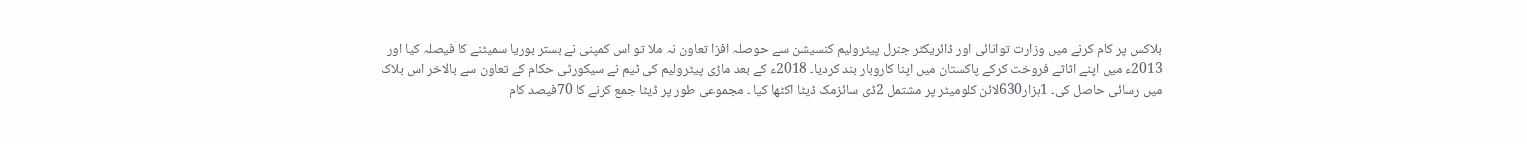بلاکس پر کام کرنے میں وزارت توانائی اور ڈائریکٹر جنرل پیٹرولیم کنسیشن سے حوصلہ افزا تعاون نہ ملا تو اس کمپنی نے بستر بوریا سمیٹنے کا فیصلہ کیا اور 2013ء میں اپنے اثاثے فروخت کرکے پاکستان میں اپنا کاروبار بند کردیا۔ 2018ء کے بعد ماڑی پیٹرولیم کی ٹیم نے سیکورٹی حکام کے تعاون سے بالاخر اس بلاک میں رسائی حاصل کی۔ 1ہزار630لائن کلومیٹر پر مشتمل 2ڈی سائزمک ڈیٹا اکٹھا کیا ۔ مجموعی طور پر ڈیٹا جمع کرنے کا 70فیصد کام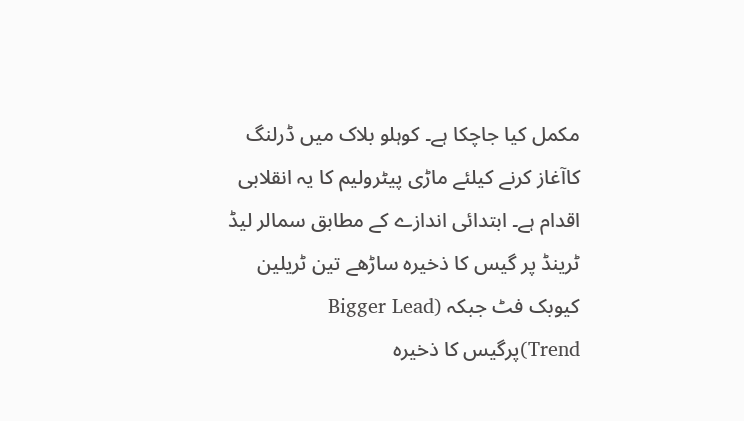مکمل کیا جاچکا ہے۔ کوہلو بلاک میں ڈرلنگ کاآغاز کرنے کیلئے ماڑی پیٹرولیم کا یہ انقلابی اقدام ہے۔ ابتدائی اندازے کے مطابق سمالر لیڈ ٹرینڈ پر گیس کا ذخیرہ ساڑھے تین ٹریلین کیوبک فٹ جبکہ (Bigger Lead Trend)پرگیس کا ذخیرہ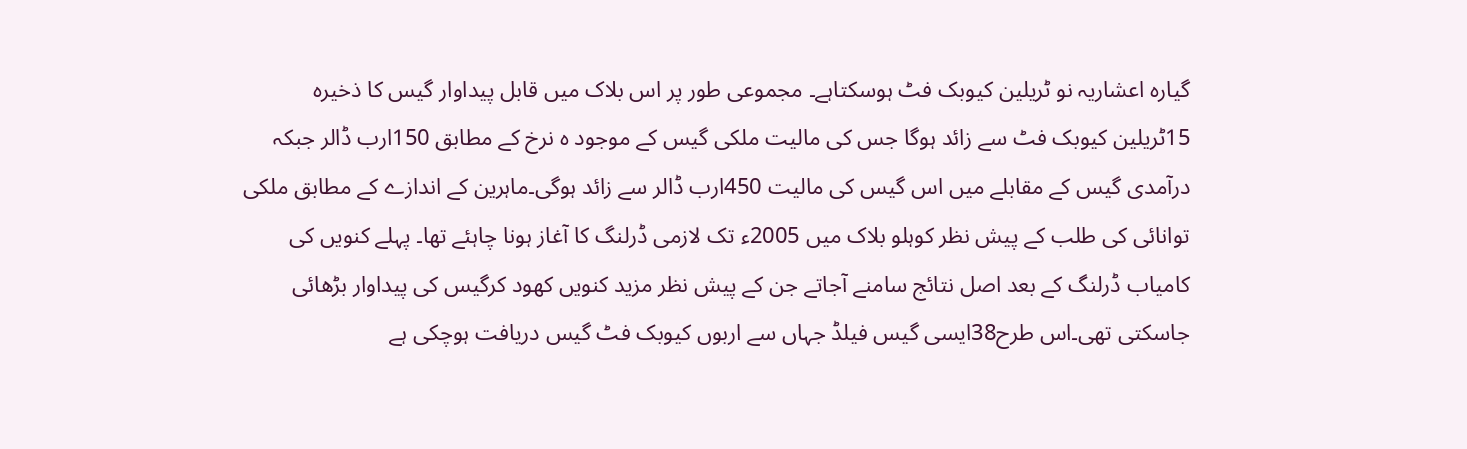گیارہ اعشاریہ نو ٹریلین کیوبک فٹ ہوسکتاہے۔ مجموعی طور پر اس بلاک میں قابل پیداوار گیس کا ذخیرہ 15ٹریلین کیوبک فٹ سے زائد ہوگا جس کی مالیت ملکی گیس کے موجود ہ نرخ کے مطابق 150ارب ڈالر جبکہ درآمدی گیس کے مقابلے میں اس گیس کی مالیت 450ارب ڈالر سے زائد ہوگی۔ماہرین کے اندازے کے مطابق ملکی توانائی کی طلب کے پیش نظر کوہلو بلاک میں 2005ء تک لازمی ڈرلنگ کا آغاز ہونا چاہئے تھا۔ پہلے کنویں کی کامیاب ڈرلنگ کے بعد اصل نتائج سامنے آجاتے جن کے پیش نظر مزید کنویں کھود کرگیس کی پیداوار بڑھائی جاسکتی تھی۔اس طرح38ایسی گیس فیلڈ جہاں سے اربوں کیوبک فٹ گیس دریافت ہوچکی ہے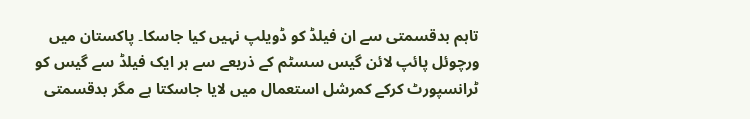تاہم بدقسمتی سے ان فیلڈ کو ڈویلپ نہیں کیا جاسکا۔ پاکستان میں ورچوئل پائپ لائن گیس سسٹم کے ذریعے سے ہر ایک فیلڈ سے گیس کو ٹرانسپورٹ کرکے کمرشل استعمال میں لایا جاسکتا ہے مگر بدقسمتی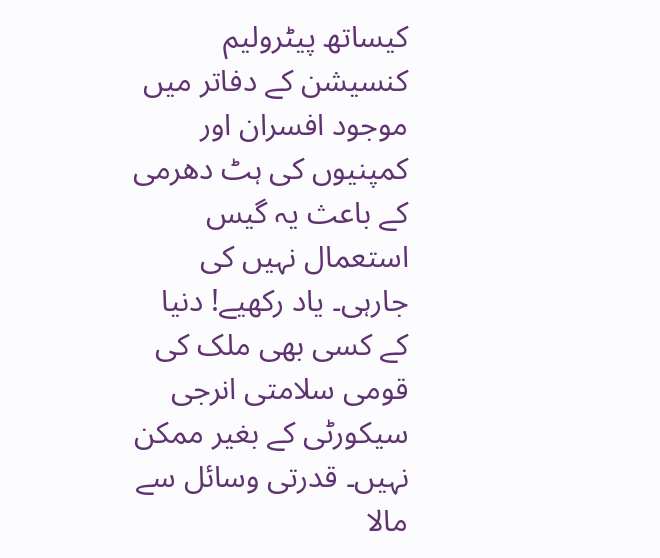کیساتھ پیٹرولیم کنسیشن کے دفاتر میں موجود افسران اور کمپنیوں کی ہٹ دھرمی کے باعث یہ گیس استعمال نہیں کی جارہی۔ یاد رکھیے! دنیا کے کسی بھی ملک کی قومی سلامتی انرجی سیکورٹی کے بغیر ممکن نہیں۔ قدرتی وسائل سے مالا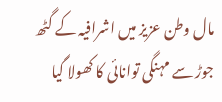مال وطن عزیز میں اشرافیہ کے گٹھ جوڑ سے مہنگی توانائی کا کھولا گیا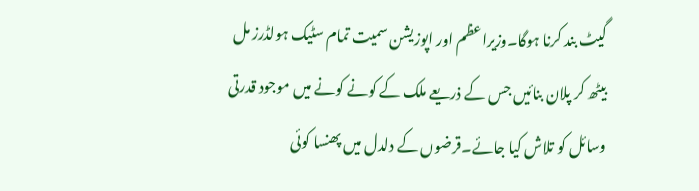گیٹ بند کرنا ہوگا۔وزیراعظم اور اپوزیشن سمیت تمام سٹیک ہولڈرز مل بیٹھ کر پلان بنائیں جس کے ذریعے ملک کے کونے کونے میں موجود قدرتی وسائل کو تلاش کیا جائے۔قرضوں کے دلدل میں پھنسا کوئی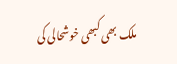ملک بھی کبھی خوشحالی کی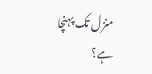منزل تک پہنچا ہے؟